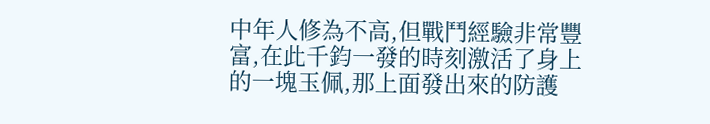中年人修為不高,但戰鬥經驗非常豐富,在此千鈞一發的時刻激活了身上的一塊玉佩,那上面發出來的防護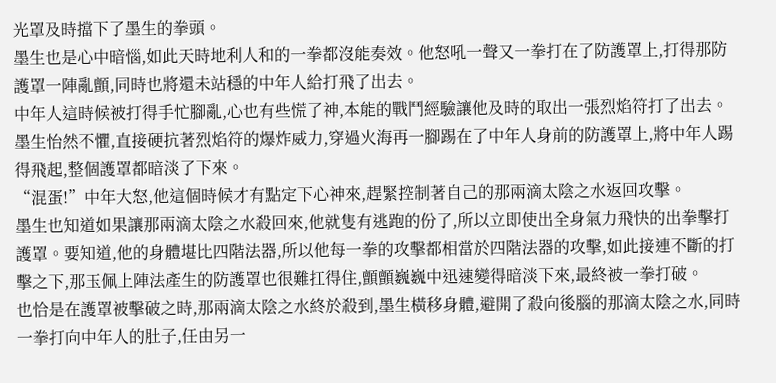光罩及時擋下了墨生的拳頭。
墨生也是心中暗惱,如此天時地利人和的一拳都沒能奏效。他怒吼一聲又一拳打在了防護罩上,打得那防護罩一陣亂顫,同時也將還未站穩的中年人給打飛了出去。
中年人這時候被打得手忙腳亂,心也有些慌了神,本能的戰鬥經驗讓他及時的取出一張烈焰符打了出去。
墨生怡然不懼,直接硬抗著烈焰符的爆炸威力,穿過火海再一腳踢在了中年人身前的防護罩上,將中年人踢得飛起,整個護罩都暗淡了下來。
“混蛋!”中年大怒,他這個時候才有點定下心神來,趕緊控制著自己的那兩滴太陰之水返回攻擊。
墨生也知道如果讓那兩滴太陰之水殺回來,他就隻有逃跑的份了,所以立即使出全身氣力飛快的出拳擊打護罩。要知道,他的身體堪比四階法器,所以他每一拳的攻擊都相當於四階法器的攻擊,如此接連不斷的打擊之下,那玉佩上陣法產生的防護罩也很難扛得住,顫顫巍巍中迅速變得暗淡下來,最終被一拳打破。
也恰是在護罩被擊破之時,那兩滴太陰之水終於殺到,墨生橫移身體,避開了殺向後腦的那滴太陰之水,同時一拳打向中年人的肚子,任由另一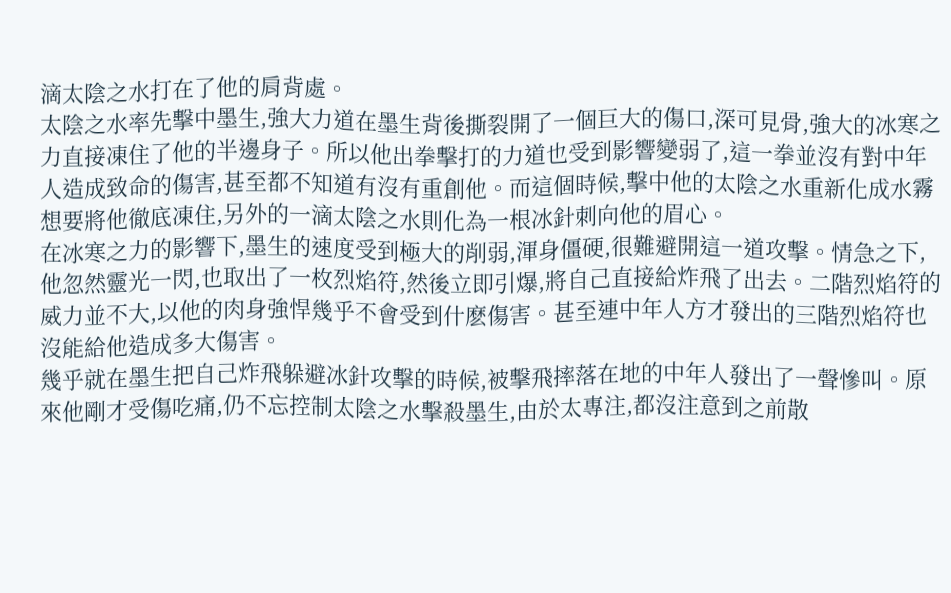滴太陰之水打在了他的肩背處。
太陰之水率先擊中墨生,強大力道在墨生背後撕裂開了一個巨大的傷口,深可見骨,強大的冰寒之力直接凍住了他的半邊身子。所以他出拳擊打的力道也受到影響變弱了,這一拳並沒有對中年人造成致命的傷害,甚至都不知道有沒有重創他。而這個時候,擊中他的太陰之水重新化成水霧想要將他徹底凍住,另外的一滴太陰之水則化為一根冰針刺向他的眉心。
在冰寒之力的影響下,墨生的速度受到極大的削弱,渾身僵硬,很難避開這一道攻擊。情急之下,他忽然靈光一閃,也取出了一枚烈焰符,然後立即引爆,將自己直接給炸飛了出去。二階烈焰符的威力並不大,以他的肉身強悍幾乎不會受到什麽傷害。甚至連中年人方才發出的三階烈焰符也沒能給他造成多大傷害。
幾乎就在墨生把自己炸飛躲避冰針攻擊的時候,被擊飛摔落在地的中年人發出了一聲慘叫。原來他剛才受傷吃痛,仍不忘控制太陰之水擊殺墨生,由於太專注,都沒注意到之前散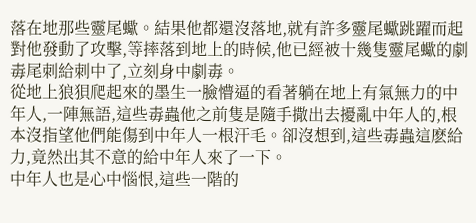落在地那些靈尾蠍。結果他都還沒落地,就有許多靈尾蠍跳躍而起對他發動了攻擊,等摔落到地上的時候,他已經被十幾隻靈尾蠍的劇毒尾刺給刺中了,立刻身中劇毒。
從地上狼狽爬起來的墨生一臉懵逼的看著躺在地上有氣無力的中年人,一陣無語,這些毒蟲他之前隻是隨手撒出去擾亂中年人的,根本沒指望他們能傷到中年人一根汗毛。卻沒想到,這些毒蟲這麽給力,竟然出其不意的給中年人來了一下。
中年人也是心中惱恨,這些一階的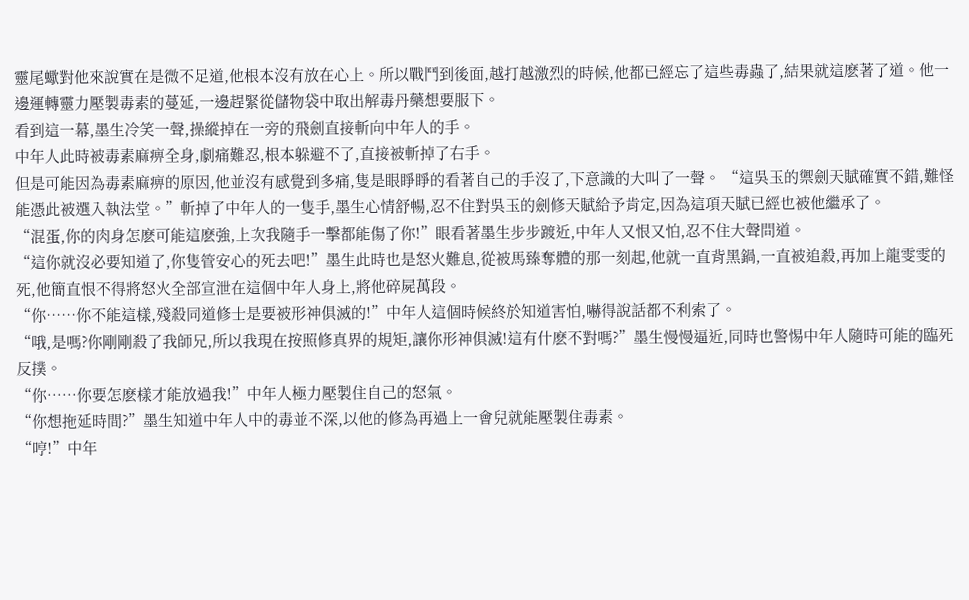靈尾蠍對他來說實在是微不足道,他根本沒有放在心上。所以戰鬥到後面,越打越激烈的時候,他都已經忘了這些毒蟲了,結果就這麽著了道。他一邊運轉靈力壓製毒素的蔓延,一邊趕緊從儲物袋中取出解毒丹藥想要服下。
看到這一幕,墨生冷笑一聲,操縱掉在一旁的飛劍直接斬向中年人的手。
中年人此時被毒素麻痹全身,劇痛難忍,根本躲避不了,直接被斬掉了右手。
但是可能因為毒素麻痹的原因,他並沒有感覺到多痛,隻是眼睜睜的看著自己的手沒了,下意識的大叫了一聲。 “這吳玉的禦劍天賦確實不錯,難怪能憑此被選入執法堂。”斬掉了中年人的一隻手,墨生心情舒暢,忍不住對吳玉的劍修天賦給予肯定,因為這項天賦已經也被他繼承了。
“混蛋,你的肉身怎麽可能這麽強,上次我隨手一擊都能傷了你!”眼看著墨生步步踱近,中年人又恨又怕,忍不住大聲問道。
“這你就沒必要知道了,你隻管安心的死去吧!”墨生此時也是怒火難息,從被馬臻奪體的那一刻起,他就一直背黑鍋,一直被追殺,再加上龍雯雯的死,他簡直恨不得將怒火全部宣泄在這個中年人身上,將他碎屍萬段。
“你……你不能這樣,殘殺同道修士是要被形神俱滅的!”中年人這個時候終於知道害怕,嚇得說話都不利索了。
“哦,是嗎?你剛剛殺了我師兄,所以我現在按照修真界的規矩,讓你形神俱滅!這有什麽不對嗎?”墨生慢慢逼近,同時也警惕中年人隨時可能的臨死反撲。
“你……你要怎麽樣才能放過我!”中年人極力壓製住自己的怒氣。
“你想拖延時間?”墨生知道中年人中的毒並不深,以他的修為再過上一會兒就能壓製住毒素。
“哼!”中年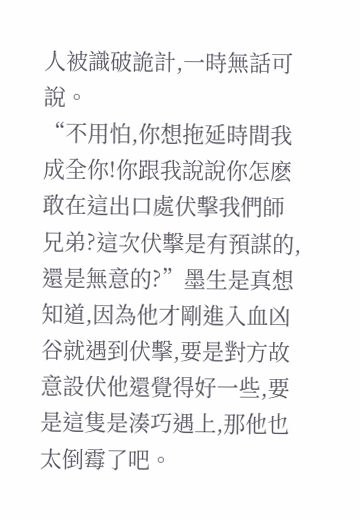人被識破詭計,一時無話可說。
“不用怕,你想拖延時間我成全你!你跟我說說你怎麽敢在這出口處伏擊我們師兄弟?這次伏擊是有預謀的,還是無意的?”墨生是真想知道,因為他才剛進入血凶谷就遇到伏擊,要是對方故意設伏他還覺得好一些,要是這隻是湊巧遇上,那他也太倒霉了吧。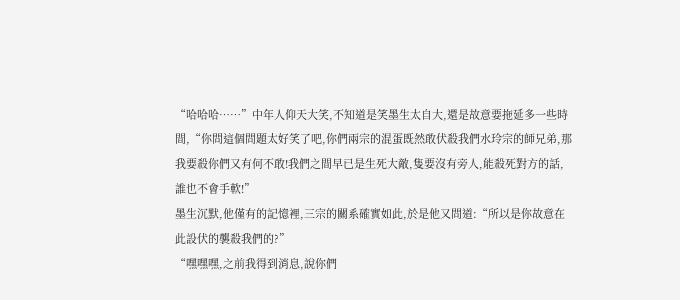“哈哈哈……”中年人仰天大笑,不知道是笑墨生太自大,還是故意要拖延多一些時間,“你問這個問題太好笑了吧,你們兩宗的混蛋既然敢伏殺我們水玲宗的師兄弟,那我要殺你們又有何不敢!我們之間早已是生死大敵,隻要沒有旁人,能殺死對方的話,誰也不會手軟!”
墨生沉默,他僅有的記憶裡,三宗的關系確實如此,於是他又問道:“所以是你故意在此設伏的襲殺我們的?”
“嘿嘿嘿,之前我得到消息,說你們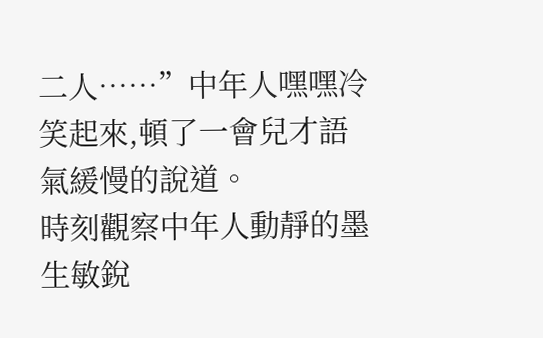二人……”中年人嘿嘿冷笑起來,頓了一會兒才語氣緩慢的說道。
時刻觀察中年人動靜的墨生敏銳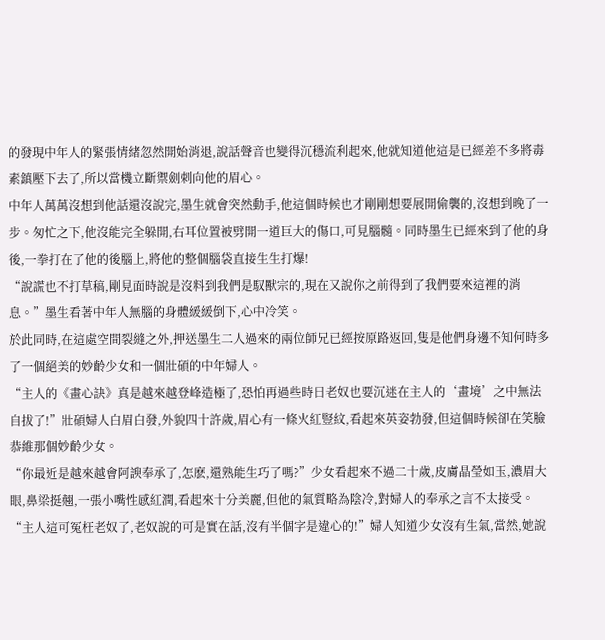的發現中年人的緊張情緒忽然開始消退,說話聲音也變得沉穩流利起來,他就知道他這是已經差不多將毒素鎮壓下去了,所以當機立斷禦劍刺向他的眉心。
中年人萬萬沒想到他話還沒說完,墨生就會突然動手,他這個時候也才剛剛想要展開偷襲的,沒想到晚了一步。匆忙之下,他沒能完全躲開,右耳位置被劈開一道巨大的傷口,可見腦髓。同時墨生已經來到了他的身後,一拳打在了他的後腦上,將他的整個腦袋直接生生打爆!
“說謊也不打草稿,剛見面時說是沒料到我們是馭獸宗的,現在又說你之前得到了我們要來這裡的消息。”墨生看著中年人無腦的身體緩緩倒下,心中冷笑。
於此同時,在這處空間裂縫之外,押送墨生二人過來的兩位師兄已經按原路返回,隻是他們身邊不知何時多了一個絕美的妙齡少女和一個壯碩的中年婦人。
“主人的《畫心訣》真是越來越登峰造極了,恐怕再過些時日老奴也要沉迷在主人的‘畫境’之中無法自拔了!”壯碩婦人白眉白發,外貌四十許歲,眉心有一條火紅豎紋,看起來英姿勃發,但這個時候卻在笑臉恭維那個妙齡少女。
“你最近是越來越會阿諛奉承了,怎麽,還熟能生巧了嗎?”少女看起來不過二十歲,皮膚晶瑩如玉,濃眉大眼,鼻梁挺翹,一張小嘴性感紅潤,看起來十分美麗,但他的氣質略為陰冷,對婦人的奉承之言不太接受。
“主人這可冤枉老奴了,老奴說的可是實在話,沒有半個字是違心的!”婦人知道少女沒有生氣,當然,她說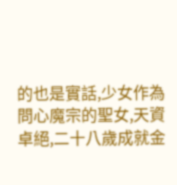的也是實話,少女作為問心魔宗的聖女,天資卓絕,二十八歲成就金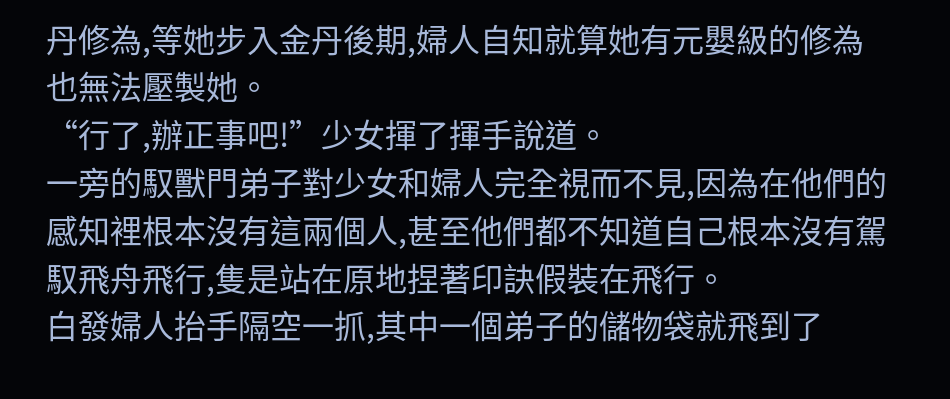丹修為,等她步入金丹後期,婦人自知就算她有元嬰級的修為也無法壓製她。
“行了,辦正事吧!”少女揮了揮手說道。
一旁的馭獸門弟子對少女和婦人完全視而不見,因為在他們的感知裡根本沒有這兩個人,甚至他們都不知道自己根本沒有駕馭飛舟飛行,隻是站在原地捏著印訣假裝在飛行。
白發婦人抬手隔空一抓,其中一個弟子的儲物袋就飛到了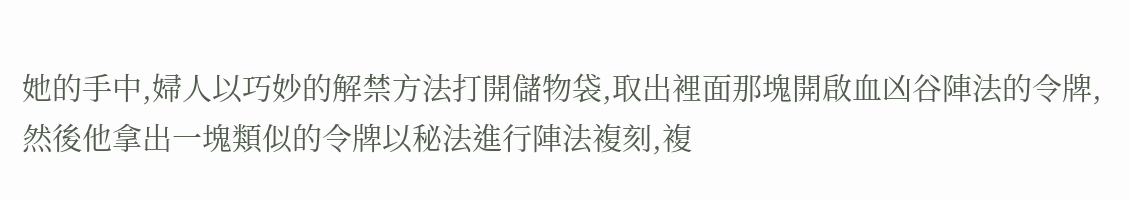她的手中,婦人以巧妙的解禁方法打開儲物袋,取出裡面那塊開啟血凶谷陣法的令牌,然後他拿出一塊類似的令牌以秘法進行陣法複刻,複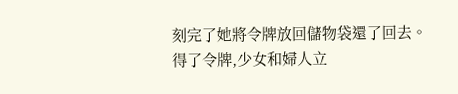刻完了她將令牌放回儲物袋還了回去。
得了令牌,少女和婦人立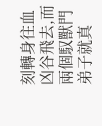刻轉身往血凶谷飛去,而兩個馭獸門弟子就真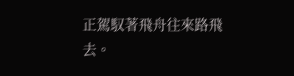正駕馭著飛舟往來路飛去。